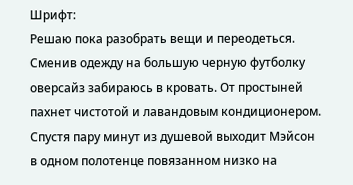Шрифт:
Решаю пока разобрать вещи и переодеться. Сменив одежду на большую черную футболку оверсайз забираюсь в кровать. От простыней пахнет чистотой и лавандовым кондиционером. Спустя пару минут из душевой выходит Мэйсон в одном полотенце повязанном низко на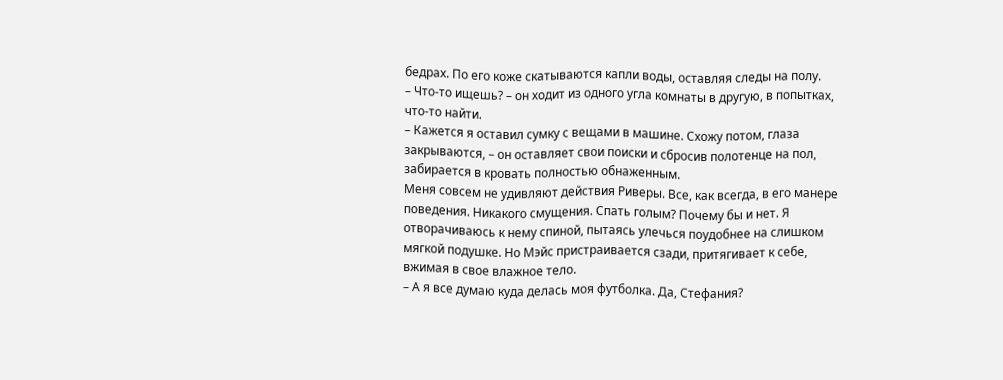бедрах. По его коже скатываются капли воды, оставляя следы на полу.
– Что-то ищешь? – он ходит из одного угла комнаты в другую, в попытках, что-то найти.
– Кажется я оставил сумку с вещами в машине. Схожу потом, глаза закрываются, – он оставляет свои поиски и сбросив полотенце на пол, забирается в кровать полностью обнаженным.
Меня совсем не удивляют действия Риверы. Все, как всегда, в его манере поведения. Никакого смущения. Спать голым? Почему бы и нет. Я отворачиваюсь к нему спиной, пытаясь улечься поудобнее на слишком мягкой подушке. Но Мэйс пристраивается сзади, притягивает к себе, вжимая в свое влажное тело.
– А я все думаю куда делась моя футболка. Да, Стефания?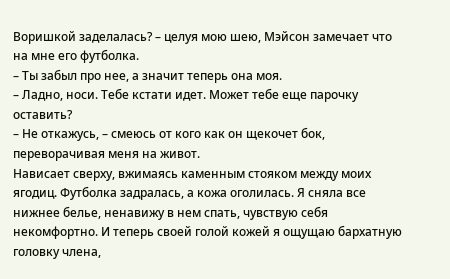Воришкой заделалась? – целуя мою шею, Мэйсон замечает что на мне его футболка.
– Ты забыл про нее, а значит теперь она моя.
– Ладно, носи. Тебе кстати идет. Может тебе еще парочку оставить?
– Не откажусь, – смеюсь от кого как он щекочет бок, переворачивая меня на живот.
Нависает сверху, вжимаясь каменным стояком между моих ягодиц. Футболка задралась, а кожа оголилась. Я сняла все нижнее белье, ненавижу в нем спать, чувствую себя некомфортно. И теперь своей голой кожей я ощущаю бархатную головку члена,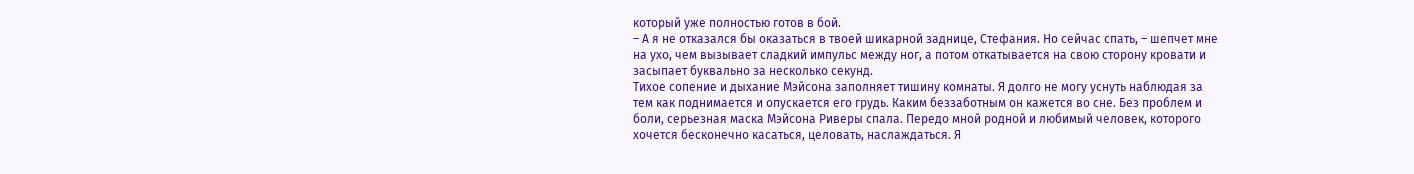который уже полностью готов в бой.
– А я не отказался бы оказаться в твоей шикарной заднице, Стефания. Но сейчас спать, – шепчет мне на ухо, чем вызывает сладкий импульс между ног, а потом откатывается на свою сторону кровати и засыпает буквально за несколько секунд.
Тихое сопение и дыхание Мэйсона заполняет тишину комнаты. Я долго не могу уснуть наблюдая за тем как поднимается и опускается его грудь. Каким беззаботным он кажется во сне. Без проблем и боли, серьезная маска Мэйсона Риверы спала. Передо мной родной и любимый человек, которого хочется бесконечно касаться, целовать, наслаждаться. Я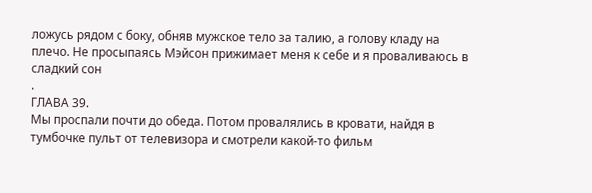ложусь рядом с боку, обняв мужское тело за талию, а голову кладу на плечо. Не просыпаясь Мэйсон прижимает меня к себе и я проваливаюсь в сладкий сон
.
ГЛАВА 39.
Мы проспали почти до обеда. Потом провалялись в кровати, найдя в тумбочке пульт от телевизора и смотрели какой-то фильм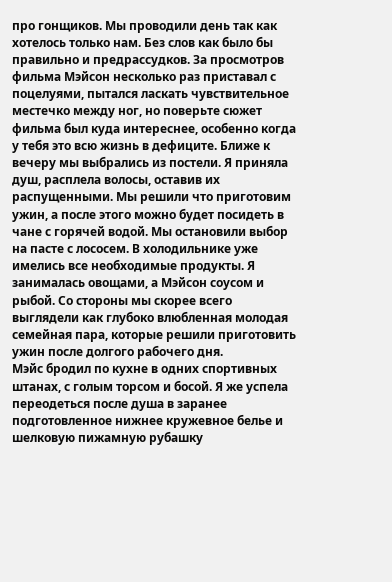про гонщиков. Мы проводили день так как хотелось только нам. Без слов как было бы правильно и предрассудков. За просмотров фильма Мэйсон несколько раз приставал с поцелуями, пытался ласкать чувствительное местечко между ног, но поверьте сюжет фильма был куда интереснее, особенно когда у тебя это всю жизнь в дефиците. Ближе к вечеру мы выбрались из постели. Я приняла душ, расплела волосы, оставив их распущенными. Мы решили что приготовим ужин, а после этого можно будет посидеть в чане с горячей водой. Мы остановили выбор на пасте с лососем. В холодильнике уже имелись все необходимые продукты. Я занималась овощами, а Мэйсон соусом и рыбой. Со стороны мы скорее всего выглядели как глубоко влюбленная молодая семейная пара, которые решили приготовить ужин после долгого рабочего дня.
Мэйс бродил по кухне в одних спортивных штанах, с голым торсом и босой. Я же успела переодеться после душа в заранее подготовленное нижнее кружевное белье и шелковую пижамную рубашку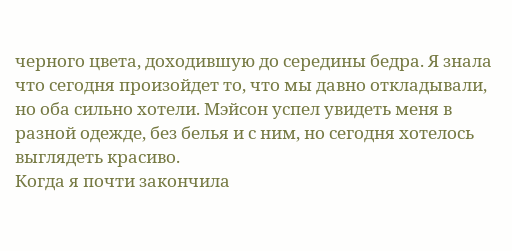черного цвета, доходившую до середины бедра. Я знала что сегодня произойдет то, что мы давно откладывали, но оба сильно хотели. Мэйсон успел увидеть меня в разной одежде, без белья и с ним, но сегодня хотелось выглядеть красиво.
Когда я почти закончила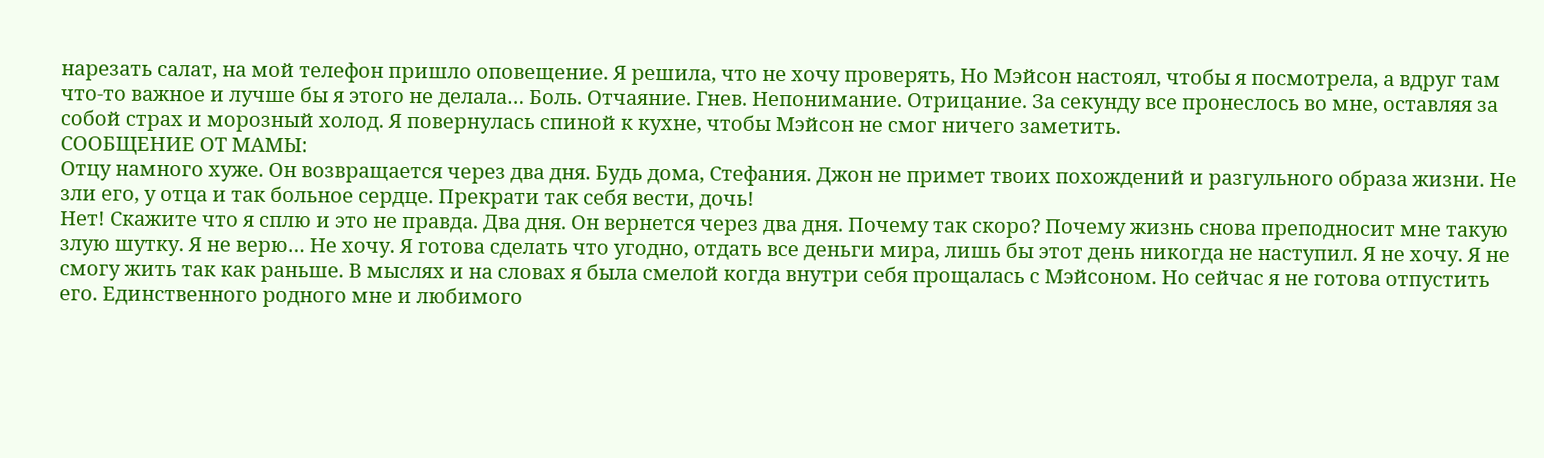нарезать салат, на мой телефон пришло оповещение. Я решила, что не хочу проверять, Но Мэйсон настоял, чтобы я посмотрела, а вдруг там что-то важное и лучше бы я этого не делала… Боль. Отчаяние. Гнев. Непонимание. Отрицание. За секунду все пронеслось во мне, оставляя за собой страх и морозный холод. Я повернулась спиной к кухне, чтобы Мэйсон не смог ничего заметить.
СООБЩЕНИЕ ОТ МАМЫ:
Отцу намного хуже. Он возвращается через два дня. Будь дома, Стефания. Джон не примет твоих похождений и разгульного образа жизни. Не зли его, у отца и так больное сердце. Прекрати так себя вести, дочь!
Нет! Скажите что я сплю и это не правда. Два дня. Он вернется через два дня. Почему так скоро? Почему жизнь снова преподносит мне такую злую шутку. Я не верю… Не хочу. Я готова сделать что угодно, отдать все деньги мира, лишь бы этот день никогда не наступил. Я не хочу. Я не смогу жить так как раньше. В мыслях и на словах я была смелой когда внутри себя прощалась с Мэйсоном. Но сейчас я не готова отпустить его. Единственного родного мне и любимого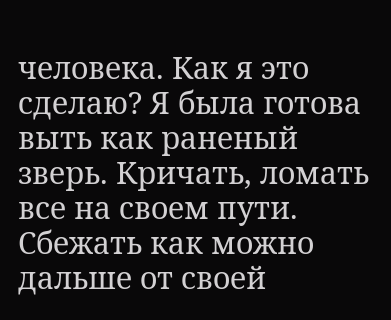человека. Как я это сделаю? Я была готова выть как раненый зверь. Кричать, ломать все на своем пути. Сбежать как можно дальше от своей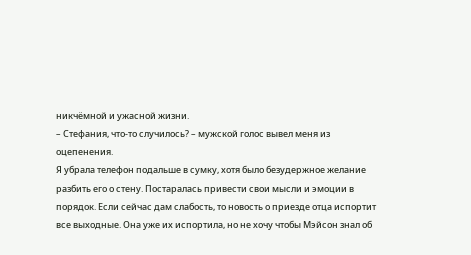никчёмной и ужасной жизни.
– Стефания, что-то случилось? – мужской голос вывел меня из оцепенения.
Я убрала телефон подальше в сумку, хотя было безудержное желание разбить его о стену. Постаралась привести свои мысли и эмоции в порядок. Если сейчас дам слабость, то новость о приезде отца испортит все выходные. Она уже их испортила, но не хочу чтобы Мэйсон знал об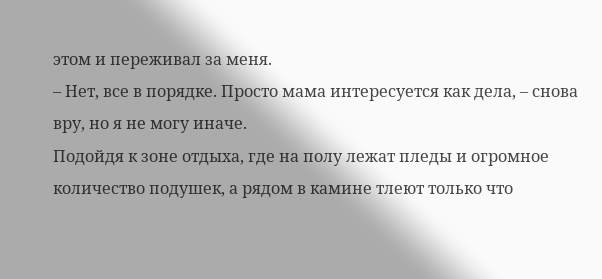этом и переживал за меня.
– Нет, все в порядке. Просто мама интересуется как дела, – снова вру, но я не могу иначе.
Подойдя к зоне отдыха, где на полу лежат пледы и огромное количество подушек, а рядом в камине тлеют только что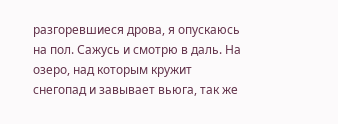разгоревшиеся дрова, я опускаюсь на пол. Сажусь и смотрю в даль. На озеро, над которым кружит снегопад и завывает вьюга, так же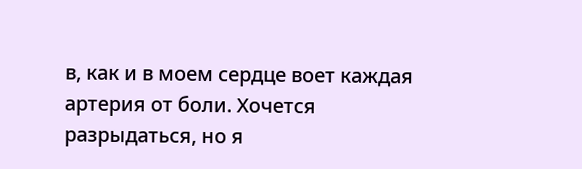в, как и в моем сердце воет каждая артерия от боли. Хочется разрыдаться, но я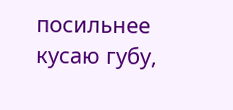посильнее кусаю губу,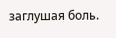заглушая боль.